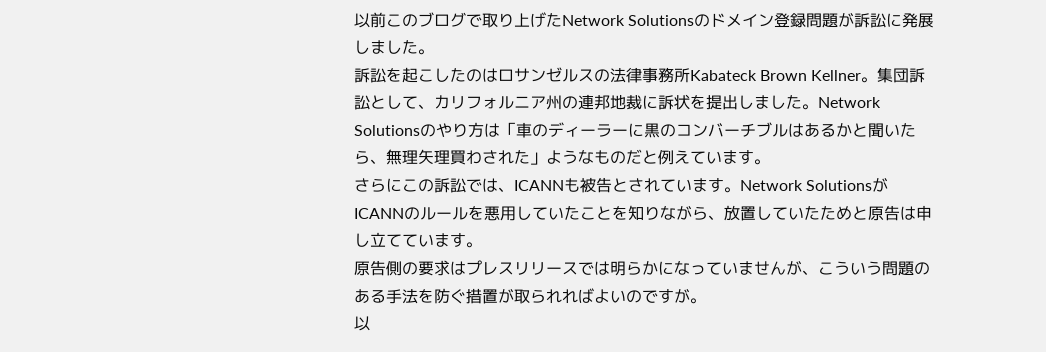以前このブログで取り上げたNetwork Solutionsのドメイン登録問題が訴訟に発展しました。
訴訟を起こしたのはロサンゼルスの法律事務所Kabateck Brown Kellner。集団訴訟として、カリフォルニア州の連邦地裁に訴状を提出しました。Network Solutionsのやり方は「車のディーラーに黒のコンバーチブルはあるかと聞いたら、無理矢理買わされた」ようなものだと例えています。
さらにこの訴訟では、ICANNも被告とされています。Network SolutionsがICANNのルールを悪用していたことを知りながら、放置していたためと原告は申し立てています。
原告側の要求はプレスリリースでは明らかになっていませんが、こういう問題のある手法を防ぐ措置が取られればよいのですが。
以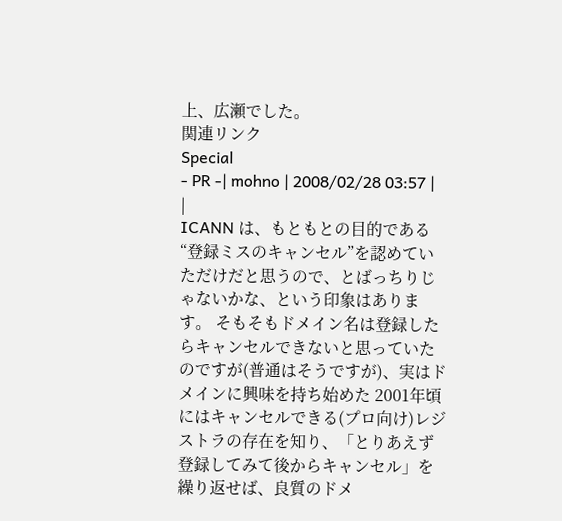上、広瀬でした。
関連リンク
Special
- PR -| mohno | 2008/02/28 03:57 |
|
ICANN は、もともとの目的である“登録ミスのキャンセル”を認めていただけだと思うので、とばっちりじゃないかな、という印象はあります。 そもそもドメイン名は登録したらキャンセルできないと思っていたのですが(普通はそうですが)、実はドメインに興味を持ち始めた 2001年頃にはキャンセルできる(プロ向け)レジストラの存在を知り、「とりあえず登録してみて後からキャンセル」を繰り返せば、良質のドメ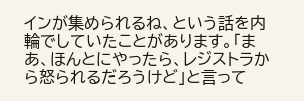インが集められるね、という話を内輪でしていたことがあります。「まあ、ほんとにやったら、レジストラから怒られるだろうけど」と言って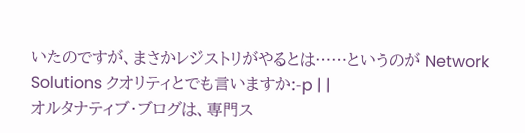いたのですが、まさかレジストリがやるとは……というのが Network Solutions クオリティとでも言いますか:-p | |
オルタナティブ・ブログは、専門ス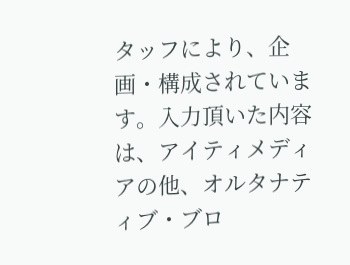タッフにより、企画・構成されています。入力頂いた内容は、アイティメディアの他、オルタナティブ・ブロ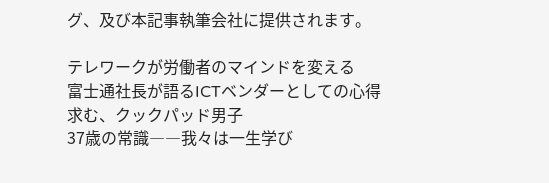グ、及び本記事執筆会社に提供されます。

テレワークが労働者のマインドを変える
富士通社長が語るICTベンダーとしての心得
求む、クックパッド男子
37歳の常識――我々は一生学び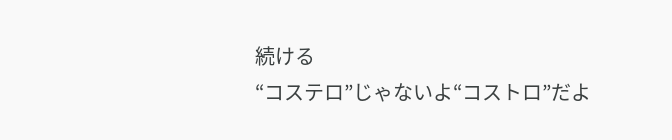続ける
“コステロ”じゃないよ“コストロ”だよ